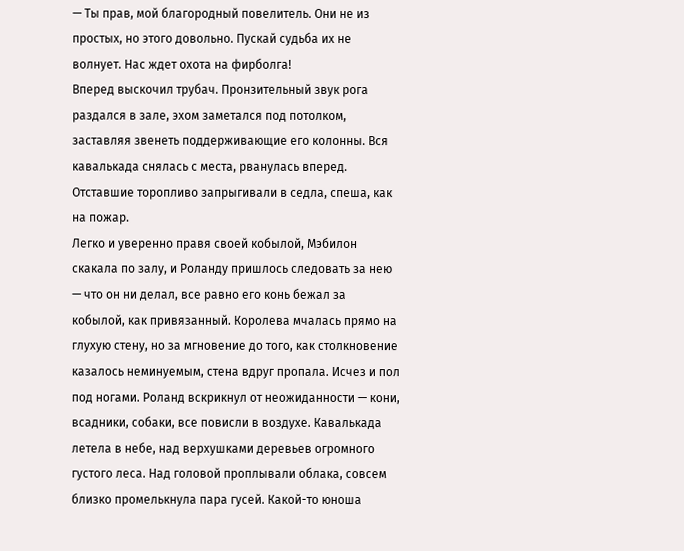— Ты прав, мой благородный повелитель. Они не из простых, но этого довольно. Пускай судьба их не волнует. Нас ждет охота на фирболга!
Вперед выскочил трубач. Пронзительный звук рога раздался в зале, эхом заметался под потолком, заставляя звенеть поддерживающие его колонны. Вся кавалькада снялась с места, рванулась вперед. Отставшие торопливо запрыгивали в седла, спеша, как на пожар.
Легко и уверенно правя своей кобылой, Мэбилон скакала по залу, и Роланду пришлось следовать за нею — что он ни делал, все равно его конь бежал за кобылой, как привязанный. Королева мчалась прямо на глухую стену, но за мгновение до того, как столкновение казалось неминуемым, стена вдруг пропала. Исчез и пол под ногами. Роланд вскрикнул от неожиданности — кони, всадники, собаки, все повисли в воздухе. Кавалькада летела в небе, над верхушками деревьев огромного густого леса. Над головой проплывали облака, совсем близко промелькнула пара гусей. Какой-то юноша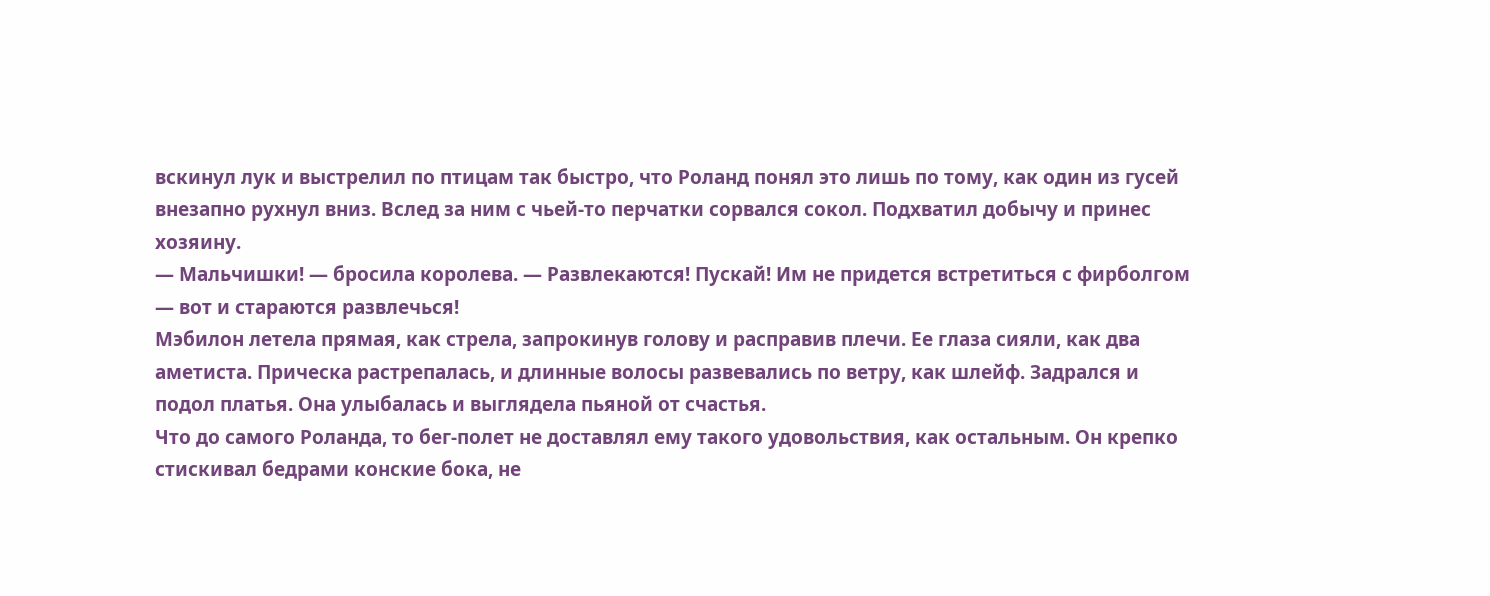вскинул лук и выстрелил по птицам так быстро, что Роланд понял это лишь по тому, как один из гусей внезапно рухнул вниз. Вслед за ним с чьей-то перчатки сорвался сокол. Подхватил добычу и принес хозяину.
— Мальчишки! — бросила королева. — Развлекаются! Пускай! Им не придется встретиться с фирболгом — вот и стараются развлечься!
Мэбилон летела прямая, как стрела, запрокинув голову и расправив плечи. Ее глаза сияли, как два аметиста. Прическа растрепалась, и длинные волосы развевались по ветру, как шлейф. Задрался и подол платья. Она улыбалась и выглядела пьяной от счастья.
Что до самого Роланда, то бег-полет не доставлял ему такого удовольствия, как остальным. Он крепко стискивал бедрами конские бока, не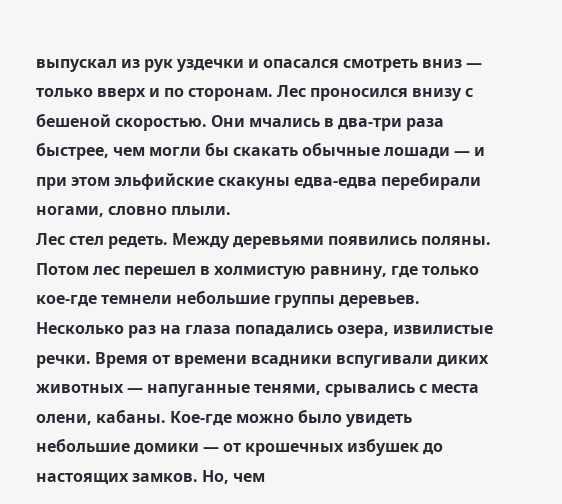выпускал из рук уздечки и опасался смотреть вниз — только вверх и по сторонам. Лес проносился внизу с бешеной скоростью. Они мчались в два-три раза быстрее, чем могли бы скакать обычные лошади — и при этом эльфийские скакуны едва-едва перебирали ногами, словно плыли.
Лес стел редеть. Между деревьями появились поляны. Потом лес перешел в холмистую равнину, где только кое-где темнели небольшие группы деревьев. Несколько раз на глаза попадались озера, извилистые речки. Время от времени всадники вспугивали диких животных — напуганные тенями, срывались с места олени, кабаны. Кое-где можно было увидеть небольшие домики — от крошечных избушек до настоящих замков. Но, чем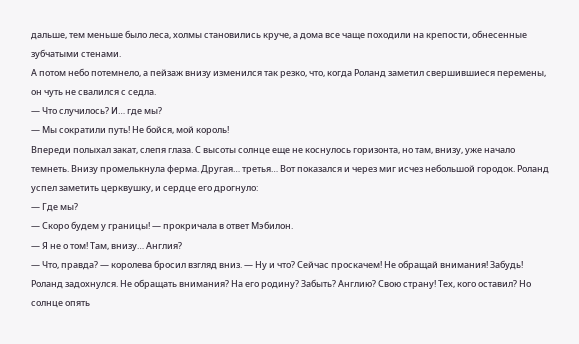дальше, тем меньше было леса, холмы становились круче, а дома все чаще походили на крепости, обнесенные зубчатыми стенами.
А потом небо потемнело, а пейзаж внизу изменился так резко, что, когда Роланд заметил свершившиеся перемены, он чуть не свалился с седла.
— Что случилось? И… где мы?
— Мы сократили путь! Не бойся, мой король!
Впереди полыхал закат, слепя глаза. С высоты солнце еще не коснулось горизонта, но там, внизу, уже начало темнеть. Внизу промелькнула ферма. Другая… третья… Вот показался и через миг исчез небольшой городок. Роланд успел заметить церквушку, и сердце его дрогнуло:
— Где мы?
— Скоро будем у границы! — прокричала в ответ Мэбилон.
— Я не о том! Там, внизу… Англия?
— Что, правда? — королева бросил взгляд вниз. — Ну и что? Сейчас проскачем! Не обращай внимания! Забудь!
Роланд задохнулся. Не обращать внимания? На его родину? Забыть? Англию? Свою страну! Тех, кого оставил? Но солнце опять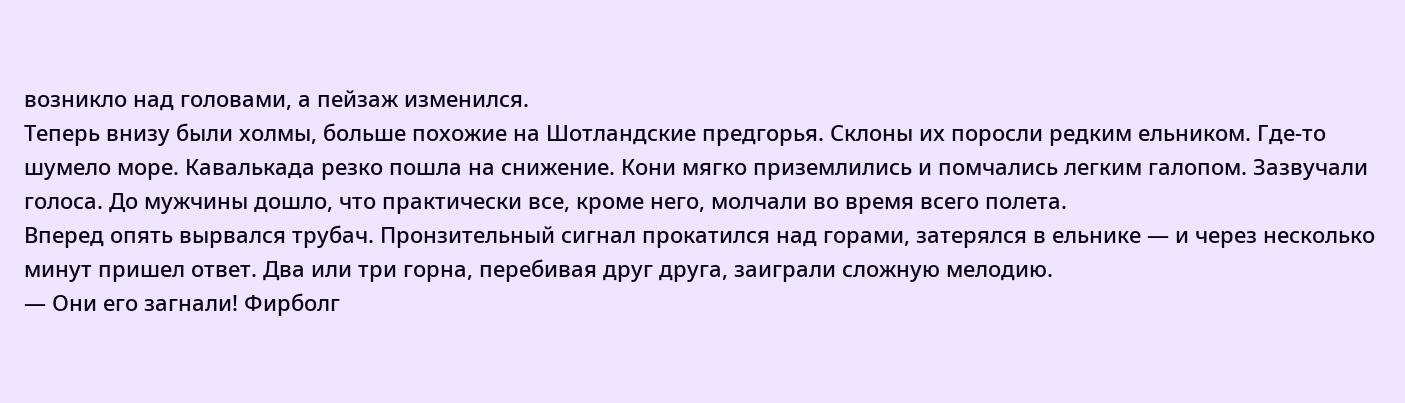возникло над головами, а пейзаж изменился.
Теперь внизу были холмы, больше похожие на Шотландские предгорья. Склоны их поросли редким ельником. Где-то шумело море. Кавалькада резко пошла на снижение. Кони мягко приземлились и помчались легким галопом. Зазвучали голоса. До мужчины дошло, что практически все, кроме него, молчали во время всего полета.
Вперед опять вырвался трубач. Пронзительный сигнал прокатился над горами, затерялся в ельнике — и через несколько минут пришел ответ. Два или три горна, перебивая друг друга, заиграли сложную мелодию.
— Они его загнали! Фирболг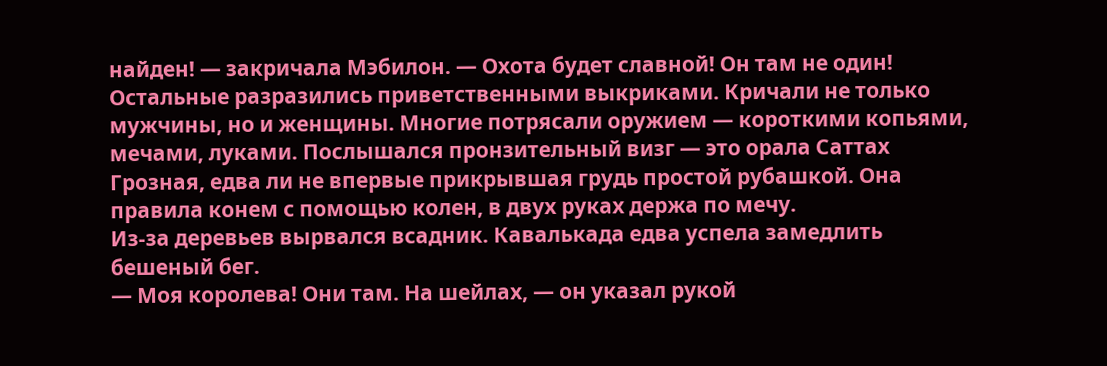найден! — закричала Мэбилон. — Охота будет славной! Он там не один!
Остальные разразились приветственными выкриками. Кричали не только мужчины, но и женщины. Многие потрясали оружием — короткими копьями, мечами, луками. Послышался пронзительный визг — это орала Саттах Грозная, едва ли не впервые прикрывшая грудь простой рубашкой. Она правила конем с помощью колен, в двух руках держа по мечу.
Из-за деревьев вырвался всадник. Кавалькада едва успела замедлить бешеный бег.
— Моя королева! Они там. На шейлах, — он указал рукой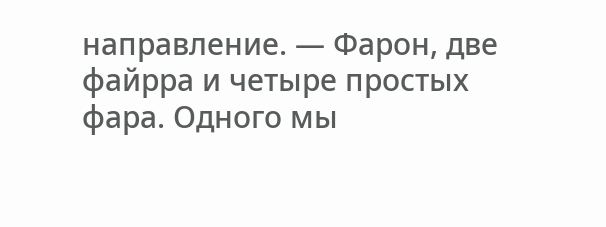направление. — Фарон, две файрра и четыре простых фара. Одного мы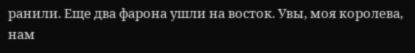ранили. Еще два фарона ушли на восток. Увы, моя королева, нам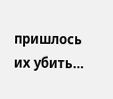пришлось их убить…